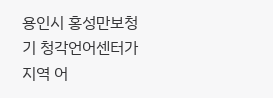용인시 홍성만보청기 청각언어센터가 지역 어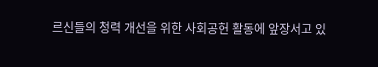르신들의 청력 개선을 위한 사회공헌 활동에 앞장서고 있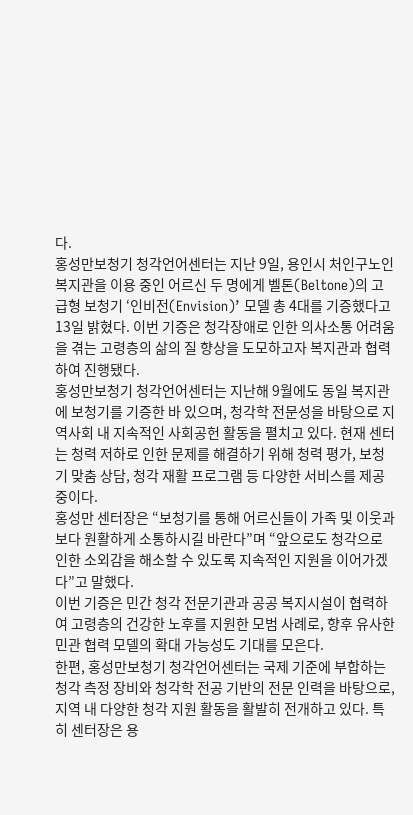다.
홍성만보청기 청각언어센터는 지난 9일, 용인시 처인구노인복지관을 이용 중인 어르신 두 명에게 벨톤(Beltone)의 고급형 보청기 ‘인비전(Envision)’ 모델 총 4대를 기증했다고 13일 밝혔다. 이번 기증은 청각장애로 인한 의사소통 어려움을 겪는 고령층의 삶의 질 향상을 도모하고자 복지관과 협력하여 진행됐다.
홍성만보청기 청각언어센터는 지난해 9월에도 동일 복지관에 보청기를 기증한 바 있으며, 청각학 전문성을 바탕으로 지역사회 내 지속적인 사회공헌 활동을 펼치고 있다. 현재 센터는 청력 저하로 인한 문제를 해결하기 위해 청력 평가, 보청기 맞춤 상담, 청각 재활 프로그램 등 다양한 서비스를 제공 중이다.
홍성만 센터장은 “보청기를 통해 어르신들이 가족 및 이웃과 보다 원활하게 소통하시길 바란다”며 “앞으로도 청각으로 인한 소외감을 해소할 수 있도록 지속적인 지원을 이어가겠다”고 말했다.
이번 기증은 민간 청각 전문기관과 공공 복지시설이 협력하여 고령층의 건강한 노후를 지원한 모범 사례로, 향후 유사한 민관 협력 모델의 확대 가능성도 기대를 모은다.
한편, 홍성만보청기 청각언어센터는 국제 기준에 부합하는 청각 측정 장비와 청각학 전공 기반의 전문 인력을 바탕으로, 지역 내 다양한 청각 지원 활동을 활발히 전개하고 있다. 특히 센터장은 용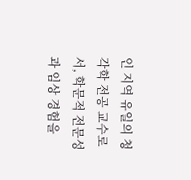인 지역 유일의 청각학 전공 교수로서, 학문적 전문성과 임상 경험을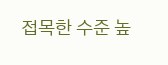접목한 수준 높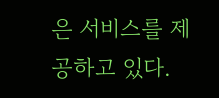은 서비스를 제공하고 있다.